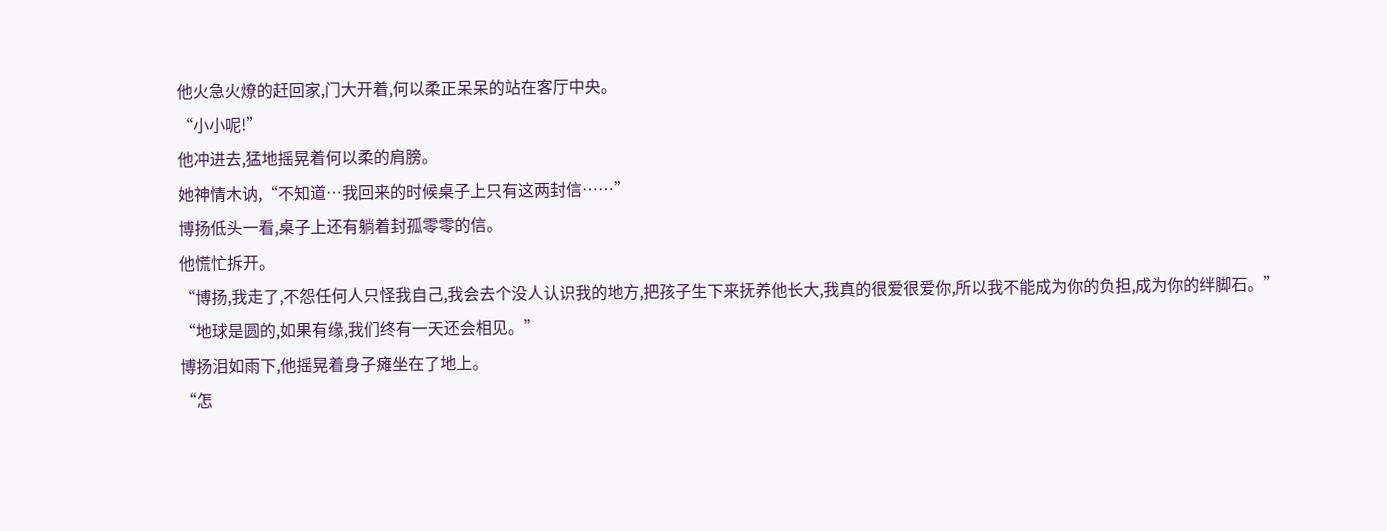他火急火燎的赶回家,门大开着,何以柔正呆呆的站在客厅中央。
“小小呢!”
他冲进去,猛地摇晃着何以柔的肩膀。
她神情木讷,“不知道…我回来的时候桌子上只有这两封信……”
博扬低头一看,桌子上还有躺着封孤零零的信。
他慌忙拆开。
“博扬,我走了,不怨任何人只怪我自己,我会去个没人认识我的地方,把孩子生下来抚养他长大,我真的很爱很爱你,所以我不能成为你的负担,成为你的绊脚石。”
“地球是圆的,如果有缘,我们终有一天还会相见。”
博扬泪如雨下,他摇晃着身子瘫坐在了地上。
“怎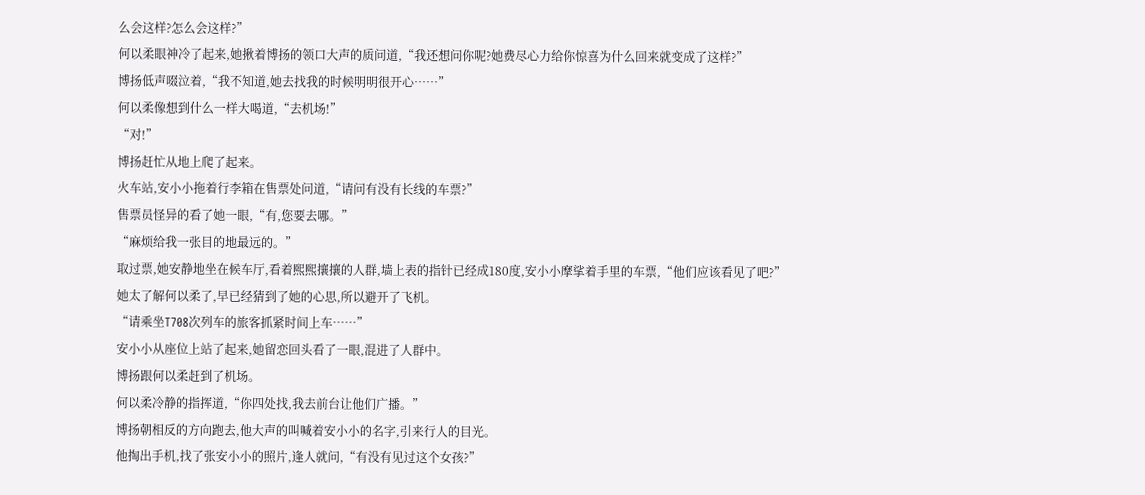么会这样?怎么会这样?”
何以柔眼神冷了起来,她揪着博扬的领口大声的质问道,“我还想问你呢?她费尽心力给你惊喜为什么回来就变成了这样?”
博扬低声啜泣着,“我不知道,她去找我的时候明明很开心……”
何以柔像想到什么一样大喝道,“去机场!”
“对!”
博扬赶忙从地上爬了起来。
火车站,安小小拖着行李箱在售票处问道,“请问有没有长线的车票?”
售票员怪异的看了她一眼,“有,您要去哪。”
“麻烦给我一张目的地最远的。”
取过票,她安静地坐在候车厅,看着熙熙攘攘的人群,墙上表的指针已经成180度,安小小摩挲着手里的车票,“他们应该看见了吧?”
她太了解何以柔了,早已经猜到了她的心思,所以避开了飞机。
“请乘坐T708次列车的旅客抓紧时间上车……”
安小小从座位上站了起来,她留恋回头看了一眼,混进了人群中。
博扬跟何以柔赶到了机场。
何以柔冷静的指挥道,“你四处找,我去前台让他们广播。”
博扬朝相反的方向跑去,他大声的叫喊着安小小的名字,引来行人的目光。
他掏出手机,找了张安小小的照片,逢人就问,“有没有见过这个女孩?”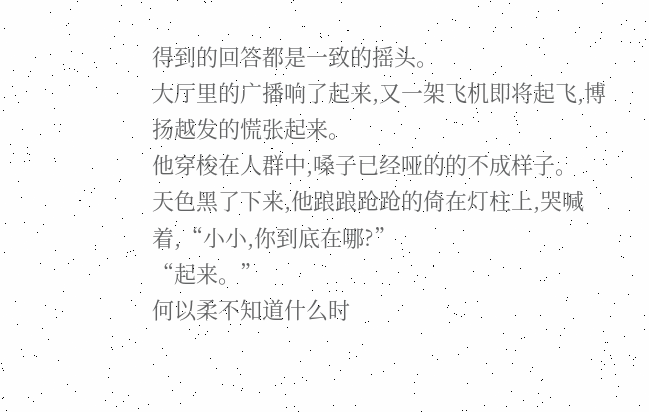得到的回答都是一致的摇头。
大厅里的广播响了起来,又一架飞机即将起飞,博扬越发的慌张起来。
他穿梭在人群中,嗓子已经哑的的不成样子。
天色黑了下来,他踉踉跄跄的倚在灯柱上,哭喊着,“小小,你到底在哪?”
“起来。”
何以柔不知道什么时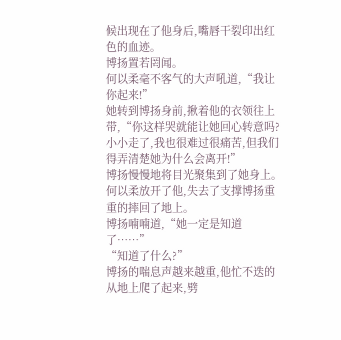候出现在了他身后,嘴唇干裂印出红色的血迹。
博扬置若罔闻。
何以柔毫不客气的大声吼道,“我让你起来!”
她转到博扬身前,揪着他的衣领往上带,“你这样哭就能让她回心转意吗?小小走了,我也很难过很痛苦,但我们得弄清楚她为什么会离开!”
博扬慢慢地将目光聚集到了她身上。
何以柔放开了他,失去了支撑博扬重重的摔回了地上。
博扬喃喃道,“她一定是知道了……”
“知道了什么?”
博扬的喘息声越来越重,他忙不迭的从地上爬了起来,劈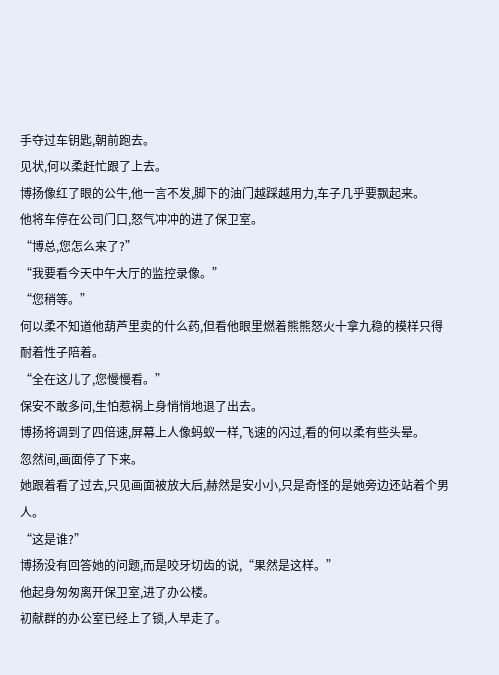手夺过车钥匙,朝前跑去。
见状,何以柔赶忙跟了上去。
博扬像红了眼的公牛,他一言不发,脚下的油门越踩越用力,车子几乎要飘起来。
他将车停在公司门口,怒气冲冲的进了保卫室。
“博总,您怎么来了?”
“我要看今天中午大厅的监控录像。”
“您稍等。”
何以柔不知道他葫芦里卖的什么药,但看他眼里燃着熊熊怒火十拿九稳的模样只得耐着性子陪着。
“全在这儿了,您慢慢看。”
保安不敢多问,生怕惹祸上身悄悄地退了出去。
博扬将调到了四倍速,屏幕上人像蚂蚁一样,飞速的闪过,看的何以柔有些头晕。
忽然间,画面停了下来。
她跟着看了过去,只见画面被放大后,赫然是安小小,只是奇怪的是她旁边还站着个男人。
“这是谁?”
博扬没有回答她的问题,而是咬牙切齿的说,“果然是这样。”
他起身匆匆离开保卫室,进了办公楼。
初献群的办公室已经上了锁,人早走了。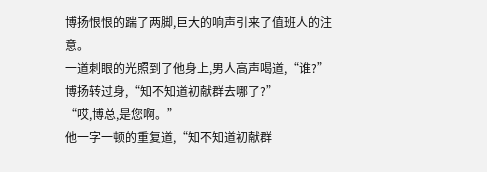博扬恨恨的踹了两脚,巨大的响声引来了值班人的注意。
一道刺眼的光照到了他身上,男人高声喝道,“谁?”
博扬转过身,“知不知道初献群去哪了?”
“哎,博总,是您啊。”
他一字一顿的重复道,“知不知道初献群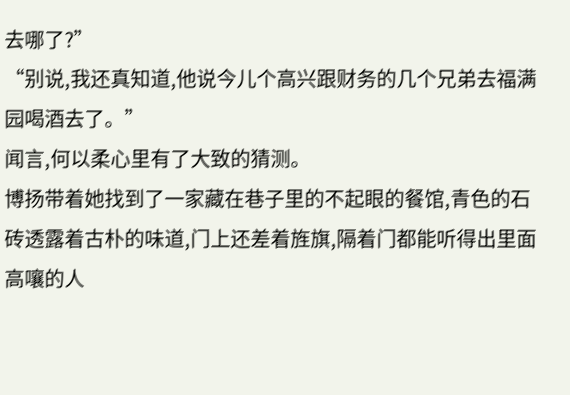去哪了?”
“别说,我还真知道,他说今儿个高兴跟财务的几个兄弟去福满园喝酒去了。”
闻言,何以柔心里有了大致的猜测。
博扬带着她找到了一家藏在巷子里的不起眼的餐馆,青色的石砖透露着古朴的味道,门上还差着旌旗,隔着门都能听得出里面高嚷的人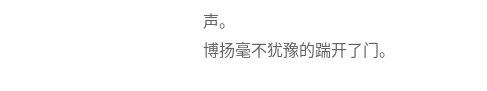声。
博扬毫不犹豫的踹开了门。